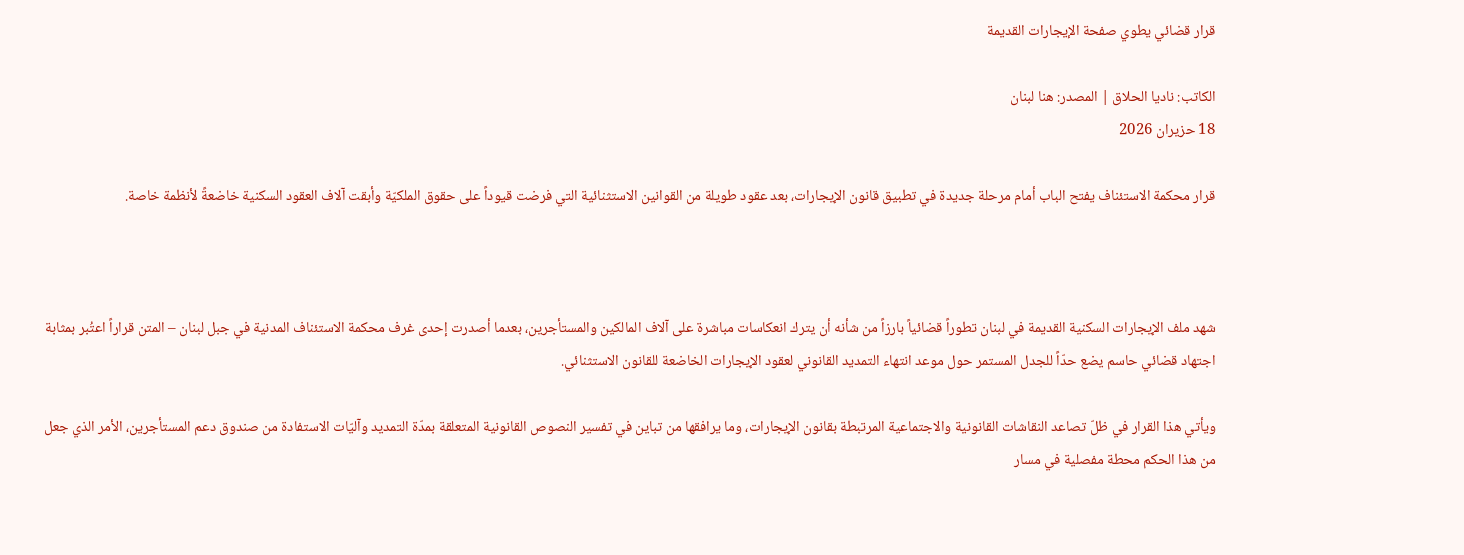قرار قضائي يطوي صفحة الإيجارات القديمة

الكاتب: ناديا الحلاق | المصدر: هنا لبنان
18 حزيران 2026

قرار محكمة الاستئناف يفتح الباب أمام مرحلة جديدة في تطبيق قانون الإيجارات، بعد عقود طويلة من القوانين الاستثنائية التي فرضت قيوداً على حقوق الملكيّة وأبقت آلاف العقود السكنية خاضعةً لأنظمة خاصة.



شهد ملف الإيجارات السكنية القديمة في لبنان تطوراً قضائياً بارزاً من شأنه أن يترك انعكاسات مباشرة على آلاف المالكين والمستأجرين، بعدما أصدرت إحدى غرف محكمة الاستئناف المدنية في جبل لبنان – المتن قراراً اعتُبر بمثابة اجتهاد قضائي حاسم يضع حدّاً للجدل المستمر حول موعد انتهاء التمديد القانوني لعقود الإيجارات الخاضعة للقانون الاستثنائي.

ويأتي هذا القرار في ظلّ تصاعد النقاشات القانونية والاجتماعية المرتبطة بقانون الإيجارات، وما يرافقها من تباين في تفسير النصوص القانونية المتعلقة بمدّة التمديد وآليّات الاستفادة من صندوق دعم المستأجرين، الأمر الذي جعل من هذا الحكم محطة مفصلية في مسار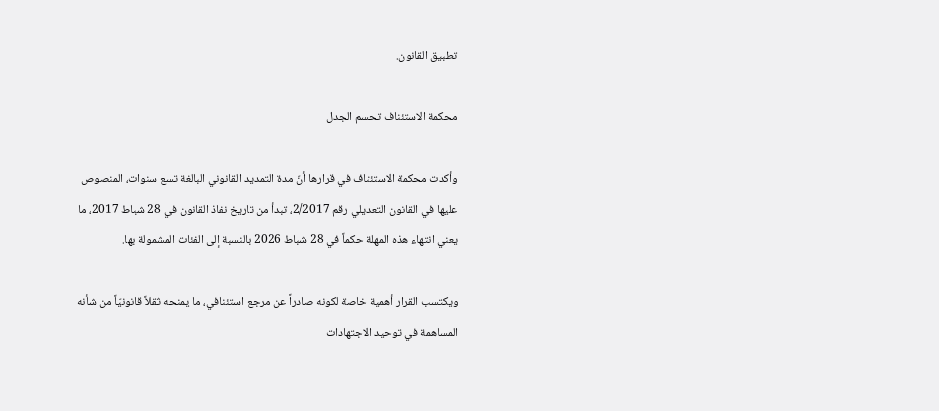تطبيق القانون.

محكمة الاستئناف تحسم الجدل

وأكدت محكمة الاستئناف في قرارها أنّ مدة التمديد القانوني البالغة تسع سنوات، المنصوص عليها في القانون التعديلي رقم 2/2017، تبدأ من تاريخ نفاذ القانون في 28 شباط 2017، ما يعني انتهاء هذه المهلة حكماً في 28 شباط 2026 بالنسبة إلى الفئات المشمولة بها.

ويكتسب القرار أهمية خاصة لكونه صادراً عن مرجع استئنافي، ما يمنحه ثقلاً قانونيّاً من شأنه المساهمة في توحيد الاجتهادات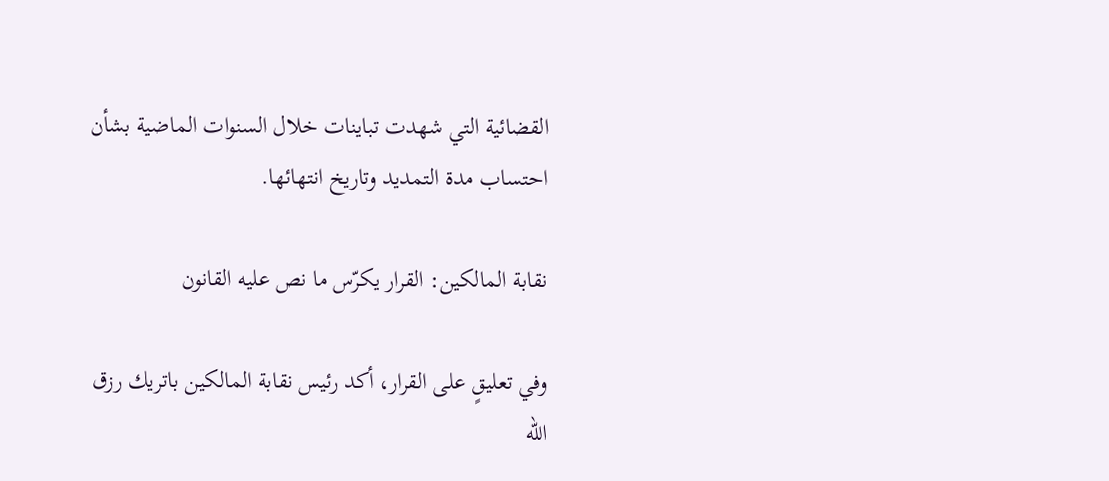القضائية التي شهدت تباينات خلال السنوات الماضية بشأن احتساب مدة التمديد وتاريخ انتهائها.

نقابة المالكين: القرار يكرّس ما نص عليه القانون

وفي تعليقٍ على القرار، أكد رئيس نقابة المالكين باتريك رزق الله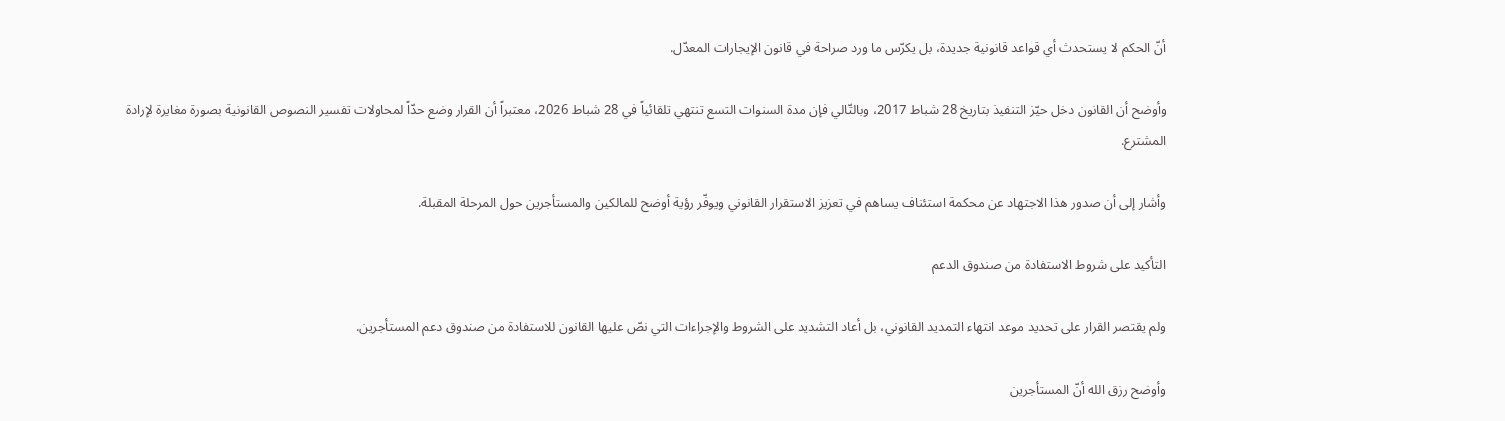أنّ الحكم لا يستحدث أي قواعد قانونية جديدة، بل يكرّس ما ورد صراحة في قانون الإيجارات المعدّل.

وأوضح أن القانون دخل حيّز التنفيذ بتاريخ 28 شباط 2017، وبالتّالي فإن مدة السنوات التسع تنتهي تلقائياً في 28 شباط 2026، معتبراً أن القرار وضع حدّاً لمحاولات تفسير النصوص القانونية بصورة مغايرة لإرادة المشترع.

وأشار إلى أن صدور هذا الاجتهاد عن محكمة استئناف يساهم في تعزيز الاستقرار القانوني ويوفّر رؤية أوضح للمالكين والمستأجرين حول المرحلة المقبلة.

التأكيد على شروط الاستفادة من صندوق الدعم

ولم يقتصر القرار على تحديد موعد انتهاء التمديد القانوني، بل أعاد التشديد على الشروط والإجراءات التي نصّ عليها القانون للاستفادة من صندوق دعم المستأجرين.

وأوضح رزق الله أنّ المستأجرين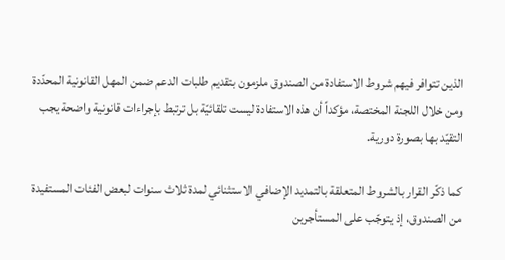الذين تتوافر فيهم شروط الاستفادة من الصندوق ملزمون بتقديم طلبات الدعم ضمن المهل القانونية المحدّدة ومن خلال اللجنة المختصة، مؤكداً أن هذه الاستفادة ليست تلقائيّة بل ترتبط بإجراءات قانونية واضحة يجب التقيّد بها بصورة دورية.

كما ذكّر القرار بالشروط المتعلقة بالتمديد الإضافي الاستثنائي لمدة ثلاث سنوات لبعض الفئات المستفيدة من الصندوق، إذ يتوجّب على المستأجرين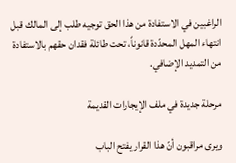الراغبين في الاستفادة من هذا الحق توجيه طلب إلى المالك قبل انتهاء المهل المحدّدة قانوناً، تحت طائلة فقدان حقهم بالاستفادة من التمديد الإضافي.

مرحلة جديدة في ملف الإيجارات القديمة

ويرى مراقبون أنّ هذا القرار يفتح الباب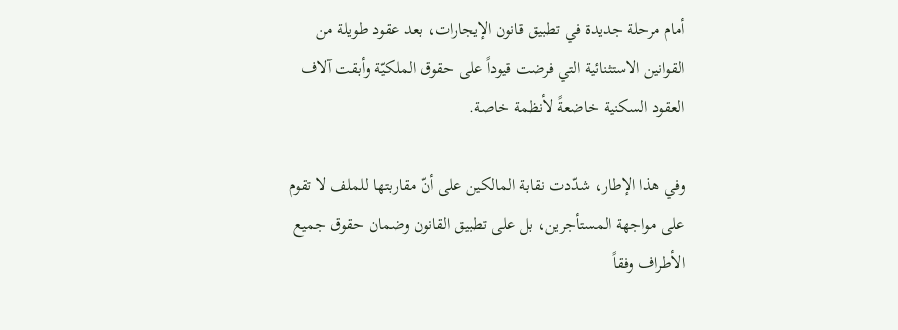أمام مرحلة جديدة في تطبيق قانون الإيجارات، بعد عقود طويلة من القوانين الاستثنائية التي فرضت قيوداً على حقوق الملكيّة وأبقت آلاف العقود السكنية خاضعةً لأنظمة خاصة.

وفي هذا الإطار، شدّدت نقابة المالكين على أنّ مقاربتها للملف لا تقوم على مواجهة المستأجرين، بل على تطبيق القانون وضمان حقوق جميع الأطراف وفقاً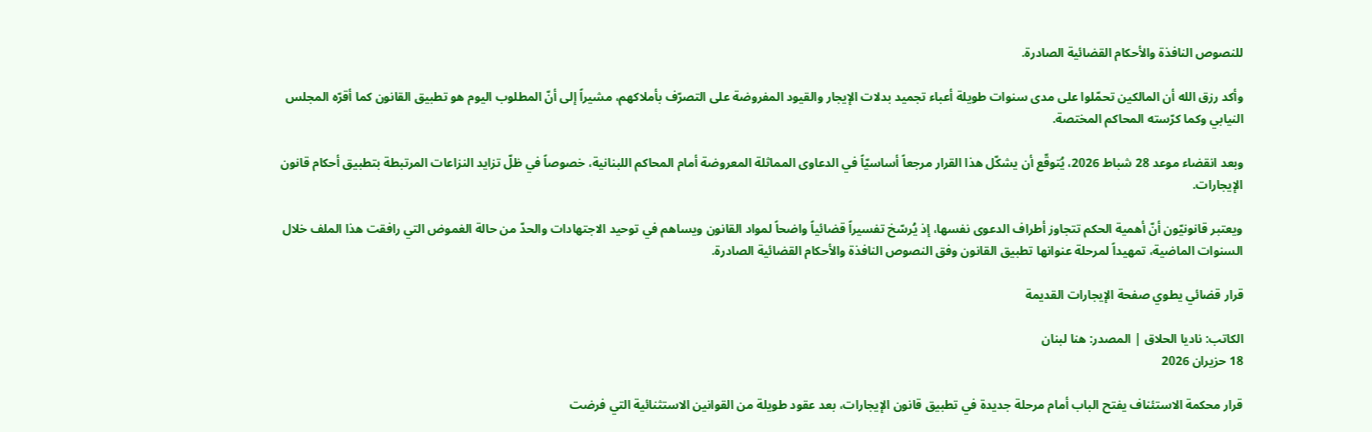للنصوص النافذة والأحكام القضائية الصادرة.

وأكد رزق الله أن المالكين تحمّلوا على مدى سنوات طويلة أعباء تجميد بدلات الإيجار والقيود المفروضة على التصرّف بأملاكهم، مشيراً إلى أنّ المطلوب اليوم هو تطبيق القانون كما أقرّه المجلس النيابي وكما كرّسته المحاكم المختصة.

وبعد انقضاء موعد 28 شباط 2026، يُتوقّع أن يشكّل هذا القرار مرجعاً أساسيّاً في الدعاوى المماثلة المعروضة أمام المحاكم اللبنانية، خصوصاً في ظلّ تزايد النزاعات المرتبطة بتطبيق أحكام قانون الإيجارات.

ويعتبر قانونيّون أنّ أهمية الحكم تتجاوز أطراف الدعوى نفسها، إذ يُرسّخ تفسيراً قضائياً واضحاً لمواد القانون ويساهم في توحيد الاجتهادات والحدّ من حالة الغموض التي رافقت هذا الملف خلال السنوات الماضية، تمهيداً لمرحلة عنوانها تطبيق القانون وفق النصوص النافذة والأحكام القضائية الصادرة.

قرار قضائي يطوي صفحة الإيجارات القديمة

الكاتب: ناديا الحلاق | المصدر: هنا لبنان
18 حزيران 2026

قرار محكمة الاستئناف يفتح الباب أمام مرحلة جديدة في تطبيق قانون الإيجارات، بعد عقود طويلة من القوانين الاستثنائية التي فرضت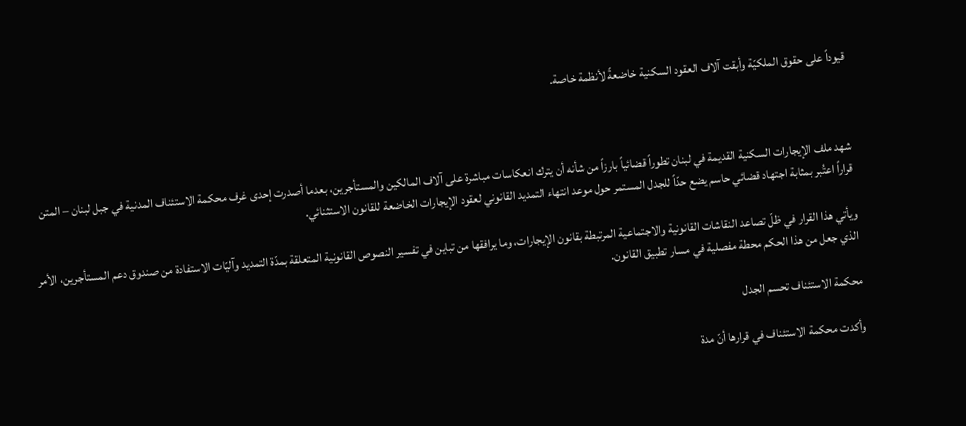قيوداً على حقوق الملكيّة وأبقت آلاف العقود السكنية خاضعةً لأنظمة خاصة.



شهد ملف الإيجارات السكنية القديمة في لبنان تطوراً قضائياً بارزاً من شأنه أن يترك انعكاسات مباشرة على آلاف المالكين والمستأجرين، بعدما أصدرت إحدى غرف محكمة الاستئناف المدنية في جبل لبنان – المتن قراراً اعتُبر بمثابة اجتهاد قضائي حاسم يضع حدّاً للجدل المستمر حول موعد انتهاء التمديد القانوني لعقود الإيجارات الخاضعة للقانون الاستثنائي.

ويأتي هذا القرار في ظلّ تصاعد النقاشات القانونية والاجتماعية المرتبطة بقانون الإيجارات، وما يرافقها من تباين في تفسير النصوص القانونية المتعلقة بمدّة التمديد وآليّات الاستفادة من صندوق دعم المستأجرين، الأمر الذي جعل من هذا الحكم محطة مفصلية في مسار تطبيق القانون.

محكمة الاستئناف تحسم الجدل

وأكدت محكمة الاستئناف في قرارها أنّ مدة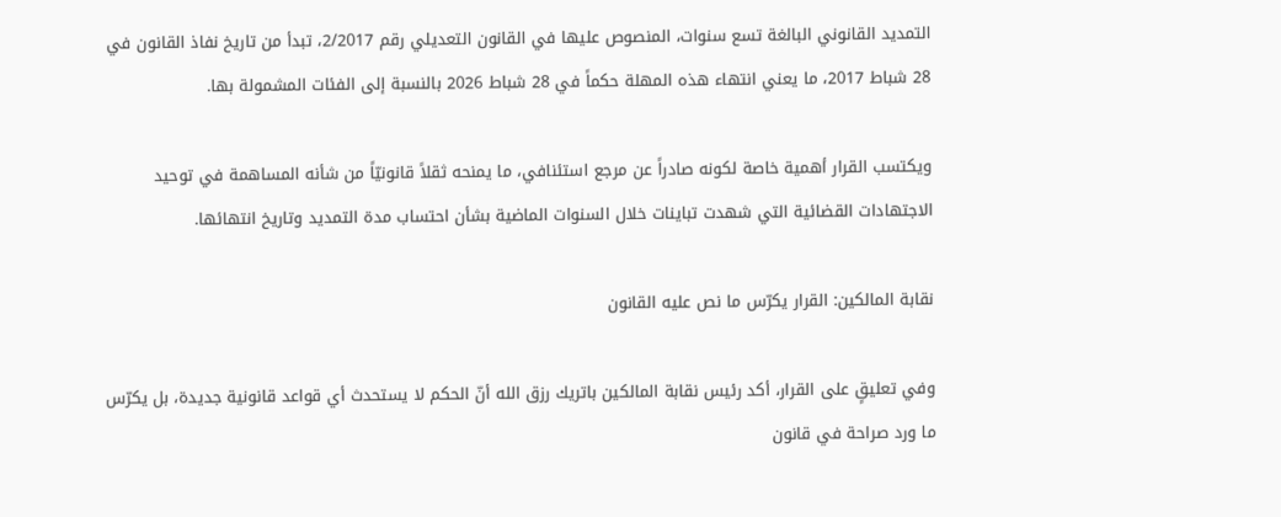التمديد القانوني البالغة تسع سنوات، المنصوص عليها في القانون التعديلي رقم 2/2017، تبدأ من تاريخ نفاذ القانون في 28 شباط 2017، ما يعني انتهاء هذه المهلة حكماً في 28 شباط 2026 بالنسبة إلى الفئات المشمولة بها.

ويكتسب القرار أهمية خاصة لكونه صادراً عن مرجع استئنافي، ما يمنحه ثقلاً قانونيّاً من شأنه المساهمة في توحيد الاجتهادات القضائية التي شهدت تباينات خلال السنوات الماضية بشأن احتساب مدة التمديد وتاريخ انتهائها.

نقابة المالكين: القرار يكرّس ما نص عليه القانون

وفي تعليقٍ على القرار، أكد رئيس نقابة المالكين باتريك رزق الله أنّ الحكم لا يستحدث أي قواعد قانونية جديدة، بل يكرّس ما ورد صراحة في قانون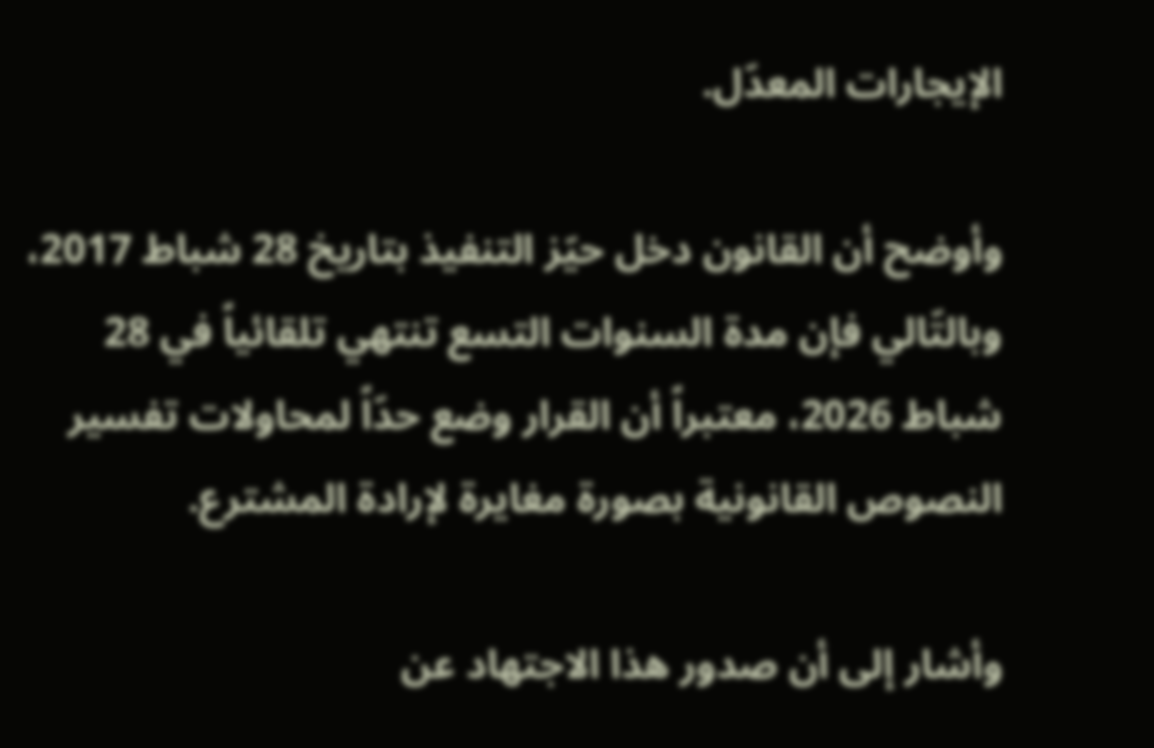الإيجارات المعدّل.

وأوضح أن القانون دخل حيّز التنفيذ بتاريخ 28 شباط 2017، وبالتّالي فإن مدة السنوات التسع تنتهي تلقائياً في 28 شباط 2026، معتبراً أن القرار وضع حدّاً لمحاولات تفسير النصوص القانونية بصورة مغايرة لإرادة المشترع.

وأشار إلى أن صدور هذا الاجتهاد عن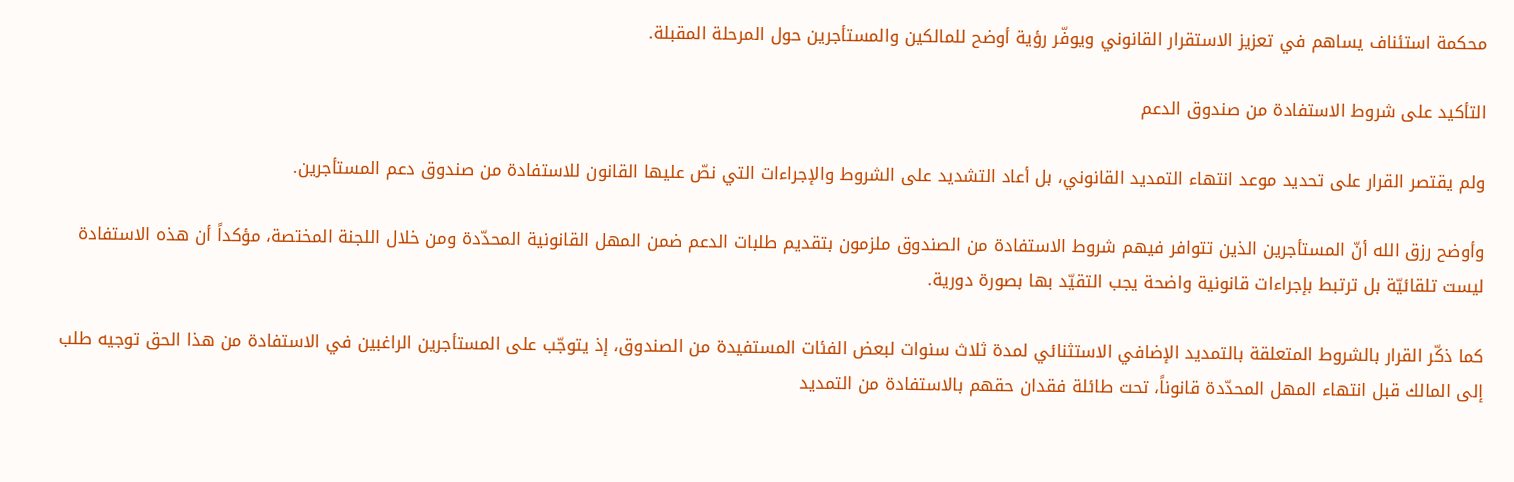محكمة استئناف يساهم في تعزيز الاستقرار القانوني ويوفّر رؤية أوضح للمالكين والمستأجرين حول المرحلة المقبلة.

التأكيد على شروط الاستفادة من صندوق الدعم

ولم يقتصر القرار على تحديد موعد انتهاء التمديد القانوني، بل أعاد التشديد على الشروط والإجراءات التي نصّ عليها القانون للاستفادة من صندوق دعم المستأجرين.

وأوضح رزق الله أنّ المستأجرين الذين تتوافر فيهم شروط الاستفادة من الصندوق ملزمون بتقديم طلبات الدعم ضمن المهل القانونية المحدّدة ومن خلال اللجنة المختصة، مؤكداً أن هذه الاستفادة ليست تلقائيّة بل ترتبط بإجراءات قانونية واضحة يجب التقيّد بها بصورة دورية.

كما ذكّر القرار بالشروط المتعلقة بالتمديد الإضافي الاستثنائي لمدة ثلاث سنوات لبعض الفئات المستفيدة من الصندوق، إذ يتوجّب على المستأجرين الراغبين في الاستفادة من هذا الحق توجيه طلب إلى المالك قبل انتهاء المهل المحدّدة قانوناً، تحت طائلة فقدان حقهم بالاستفادة من التمديد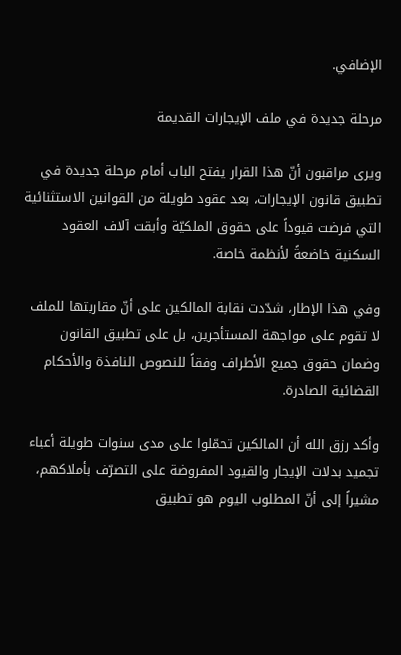الإضافي.

مرحلة جديدة في ملف الإيجارات القديمة

ويرى مراقبون أنّ هذا القرار يفتح الباب أمام مرحلة جديدة في تطبيق قانون الإيجارات، بعد عقود طويلة من القوانين الاستثنائية التي فرضت قيوداً على حقوق الملكيّة وأبقت آلاف العقود السكنية خاضعةً لأنظمة خاصة.

وفي هذا الإطار، شدّدت نقابة المالكين على أنّ مقاربتها للملف لا تقوم على مواجهة المستأجرين، بل على تطبيق القانون وضمان حقوق جميع الأطراف وفقاً للنصوص النافذة والأحكام القضائية الصادرة.

وأكد رزق الله أن المالكين تحمّلوا على مدى سنوات طويلة أعباء تجميد بدلات الإيجار والقيود المفروضة على التصرّف بأملاكهم، مشيراً إلى أنّ المطلوب اليوم هو تطبيق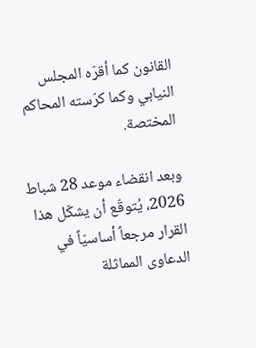القانون كما أقرّه المجلس النيابي وكما كرّسته المحاكم المختصة.

وبعد انقضاء موعد 28 شباط 2026، يُتوقّع أن يشكّل هذا القرار مرجعاً أساسيّاً في الدعاوى المماثلة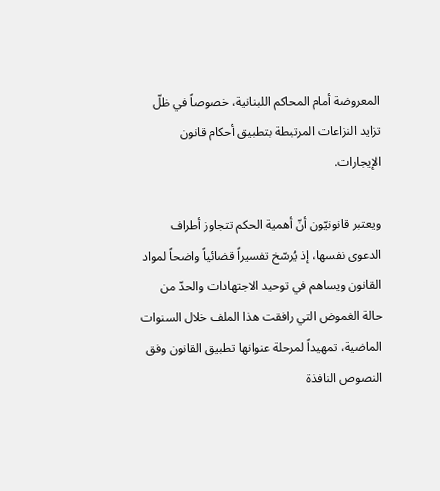المعروضة أمام المحاكم اللبنانية، خصوصاً في ظلّ تزايد النزاعات المرتبطة بتطبيق أحكام قانون الإيجارات.

ويعتبر قانونيّون أنّ أهمية الحكم تتجاوز أطراف الدعوى نفسها، إذ يُرسّخ تفسيراً قضائياً واضحاً لمواد القانون ويساهم في توحيد الاجتهادات والحدّ من حالة الغموض التي رافقت هذا الملف خلال السنوات الماضية، تمهيداً لمرحلة عنوانها تطبيق القانون وفق النصوص النافذة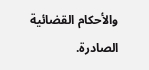والأحكام القضائية الصادرة.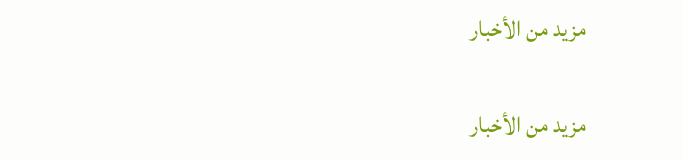مزيد من الأخبار

مزيد من الأخبار